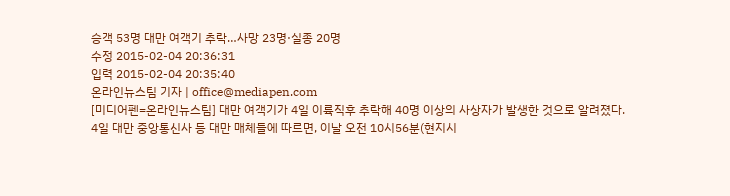승객 53명 대만 여객기 추락…사망 23명·실종 20명
수정 2015-02-04 20:36:31
입력 2015-02-04 20:35:40
온라인뉴스팀 기자 | office@mediapen.com
[미디어펜=온라인뉴스팀] 대만 여객기가 4일 이륙직후 추락해 40명 이상의 사상자가 발생한 것으로 알려졌다.
4일 대만 중앙통신사 등 대만 매체들에 따르면, 이날 오전 10시56분(현지시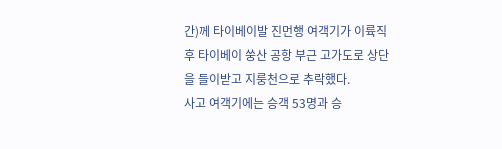간)께 타이베이발 진먼행 여객기가 이륙직 후 타이베이 쑹산 공항 부근 고가도로 상단을 들이받고 지룽천으로 추락했다.
사고 여객기에는 승객 53명과 승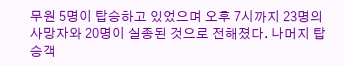무원 5명이 탑승하고 있었으며 오후 7시까지 23명의 사망자와 20명이 실종된 것으로 전해졌다. 나머지 탑승객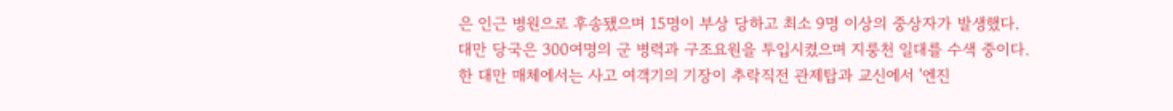은 인근 병원으로 후송됐으며 15명이 부상 당하고 최소 9명 이상의 중상자가 발생했다.
대만 당국은 300여명의 군 병력과 구조요원을 투입시켰으며 지룽천 일대를 수색 중이다. 한 대만 매체에서는 사고 여객기의 기장이 추락직전 관제탑과 교신에서 '엔진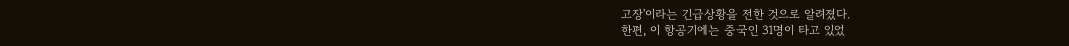고장'이라는 긴급상황을 전한 것으로 알려졌다.
한편, 이 항공기에는 중국인 31명이 타고 있었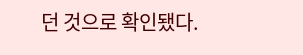던 것으로 확인됐다.